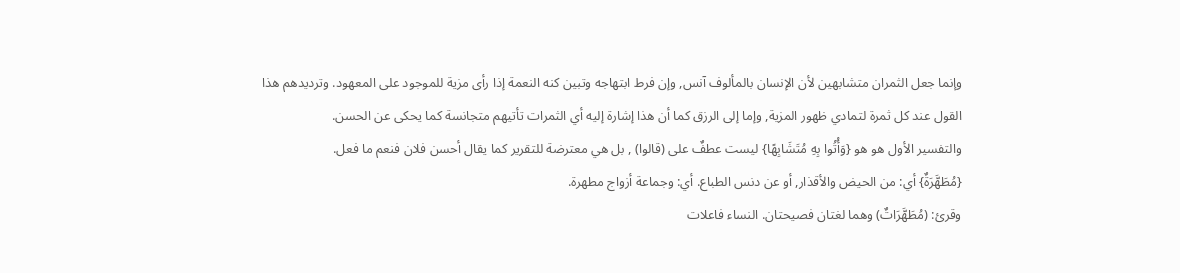وإنما جعل الثمران متشابهين لأن الإنسان بالمألوف آنس, وإن فرط ابتهاجه وتبين كنه النعمة إذا رأى مزية للموجود على المعهود. وترديدهم هذا القول عند كل ثمرة لتمادي ظهور المزية, وإما إلى الرزق كما أن هذا إشارة إليه أي الثمرات تأتيهم متجانسة كما يحكى عن الحسن.
والتفسير الأول هو هو {وَأُتُوا بِهِ مُتَشَابِهًا} ليست عطفٌ على (قالوا) , بل هي معترضة للتقرير كما يقال أحسن فلان فنعم ما فعل.
{مُطَهَّرَةٌ} أي: من الحيض والأقذار, أو عن دنس الطباع. أي: وجماعة أزواج مطهرة.
وقرئ: (مُطَهَّرَاتٌ) وهما لغتان فصيحتان. النساء فاعلات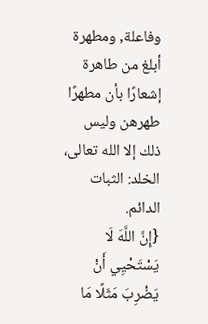وفاعلة, ومطهرة أبلغ من طاهرة إشعارًا بأن مطهرًا طهرهن وليس ذلك إلا الله تعالى، الخلد: الثبات الدائم.
{إِنَّ اللَّهَ لَا يَسْتَحْيِي أَنْ يَضْرِبَ مَثَلًا مَا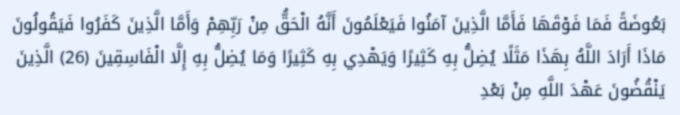بَعُوضَةً فَمَا فَوْقَهَا فَأَمَّا الَّذِينَ آمَنُوا فَيَعْلَمُونَ أَنَّهُ الْحَقُّ مِنْ رَبِّهِمْ وَأَمَّا الَّذِينَ كَفَرُوا فَيَقُولُونَ مَاذَا أَرَادَ اللَّهُ بِهَذَا مَثَلًا يُضِلُّ بِهِ كَثِيرًا وَيَهْدِي بِهِ كَثِيرًا وَمَا يُضِلُّ بِهِ إِلَّا الْفَاسِقِينَ (26) الَّذِينَ يَنْقُضُونَ عَهْدَ اللَّهِ مِنْ بَعْدِ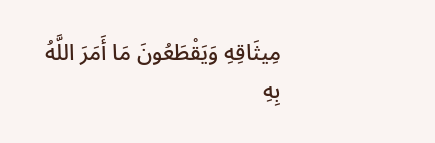مِيثَاقِهِ وَيَقْطَعُونَ مَا أَمَرَ اللَّهُ بِهِ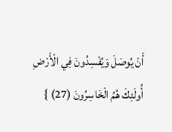أَنْ يُوصَلَ وَيُفْسِدُونَ فِي الْأَرْضِ أُولَئِكَ هُمُ الْخَاسِرُونَ (27) }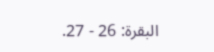البقرة: 26 - 27.